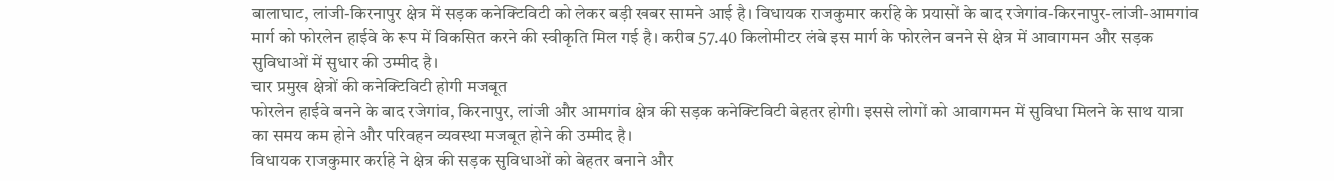बालाघाट, लांजी-किरनापुर क्षेत्र में सड़क कनेक्टिविटी को लेकर बड़ी खबर सामने आई है। विधायक राजकुमार कर्राहे के प्रयासों के बाद रजेगांव-किरनापुर-लांजी-आमगांव मार्ग को फोरलेन हाईवे के रूप में विकसित करने की स्वीकृति मिल गई है। करीब 57.40 किलोमीटर लंबे इस मार्ग के फोरलेन बनने से क्षेत्र में आवागमन और सड़क सुविधाओं में सुधार की उम्मीद है।
चार प्रमुख क्षेत्रों की कनेक्टिविटी होगी मजबूत
फोरलेन हाईवे बनने के बाद रजेगांव, किरनापुर, लांजी और आमगांव क्षेत्र की सड़क कनेक्टिविटी बेहतर होगी। इससे लोगों को आवागमन में सुविधा मिलने के साथ यात्रा का समय कम होने और परिवहन व्यवस्था मजबूत होने की उम्मीद है।
विधायक राजकुमार कर्राहे ने क्षेत्र की सड़क सुविधाओं को बेहतर बनाने और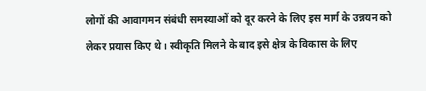लोगों की आवागमन संबंधी समस्याओं को दूर करने के लिए इस मार्ग के उन्नयन को लेकर प्रयास किए थे। स्वीकृति मिलने के बाद इसे क्षेत्र के विकास के लिए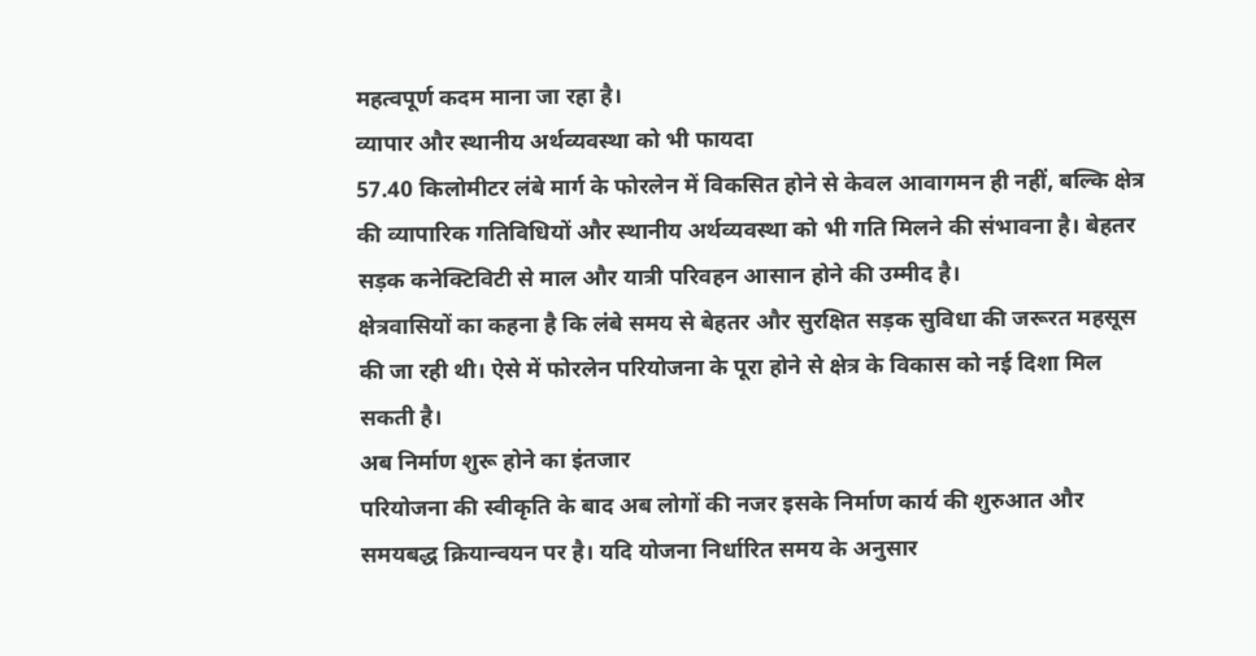महत्वपूर्ण कदम माना जा रहा है।
व्यापार और स्थानीय अर्थव्यवस्था को भी फायदा
57.40 किलोमीटर लंबे मार्ग के फोरलेन में विकसित होने से केवल आवागमन ही नहीं, बल्कि क्षेत्र की व्यापारिक गतिविधियों और स्थानीय अर्थव्यवस्था को भी गति मिलने की संभावना है। बेहतर सड़क कनेक्टिविटी से माल और यात्री परिवहन आसान होने की उम्मीद है।
क्षेत्रवासियों का कहना है कि लंबे समय से बेहतर और सुरक्षित सड़क सुविधा की जरूरत महसूस की जा रही थी। ऐसे में फोरलेन परियोजना के पूरा होने से क्षेत्र के विकास को नई दिशा मिल सकती है।
अब निर्माण शुरू होने का इंतजार
परियोजना की स्वीकृति के बाद अब लोगों की नजर इसके निर्माण कार्य की शुरुआत और समयबद्ध क्रियान्वयन पर है। यदि योजना निर्धारित समय के अनुसार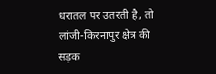धरातल पर उतरती है, तो लांजी-किरनापुर क्षेत्र की सड़क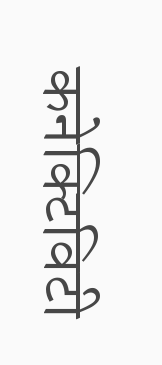कनेक्टिविटी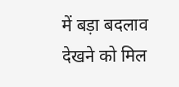में बड़ा बदलाव देखने को मिल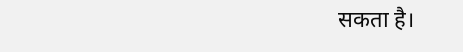सकता है।